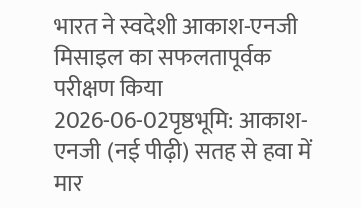भारत ने स्वदेशी आकाश-एनजी मिसाइल का सफलतापूर्वक परीक्षण किया
2026-06-02पृष्ठभूमि: आकाश-एनजी (नई पीढ़ी) सतह से हवा में मार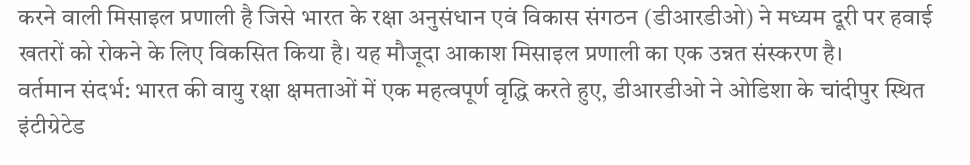करने वाली मिसाइल प्रणाली है जिसे भारत के रक्षा अनुसंधान एवं विकास संगठन (डीआरडीओ) ने मध्यम दूरी पर हवाई खतरों को रोकने के लिए विकसित किया है। यह मौजूदा आकाश मिसाइल प्रणाली का एक उन्नत संस्करण है।
वर्तमान संदर्भ: भारत की वायु रक्षा क्षमताओं में एक महत्वपूर्ण वृद्धि करते हुए, डीआरडीओ ने ओडिशा के चांदीपुर स्थित इंटीग्रेटेड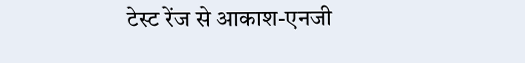टेस्ट रेंज से आकाश-एनजी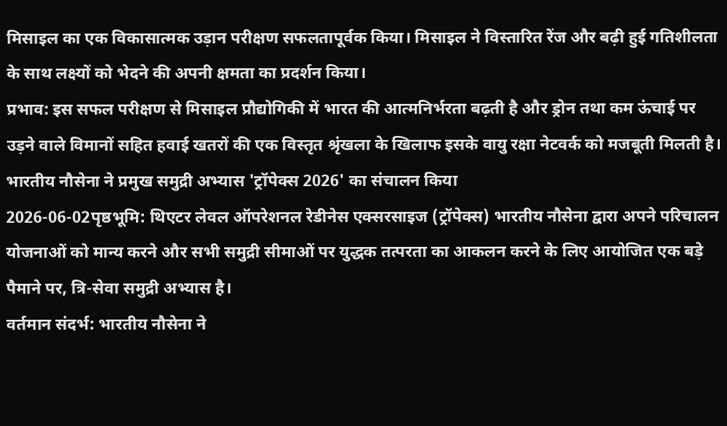मिसाइल का एक विकासात्मक उड़ान परीक्षण सफलतापूर्वक किया। मिसाइल ने विस्तारित रेंज और बढ़ी हुई गतिशीलता के साथ लक्ष्यों को भेदने की अपनी क्षमता का प्रदर्शन किया।
प्रभाव: इस सफल परीक्षण से मिसाइल प्रौद्योगिकी में भारत की आत्मनिर्भरता बढ़ती है और ड्रोन तथा कम ऊंचाई पर उड़ने वाले विमानों सहित हवाई खतरों की एक विस्तृत श्रृंखला के खिलाफ इसके वायु रक्षा नेटवर्क को मजबूती मिलती है।
भारतीय नौसेना ने प्रमुख समुद्री अभ्यास 'ट्रॉपेक्स 2026' का संचालन किया
2026-06-02पृष्ठभूमि: थिएटर लेवल ऑपरेशनल रेडीनेस एक्सरसाइज (ट्रॉपेक्स) भारतीय नौसेना द्वारा अपने परिचालन योजनाओं को मान्य करने और सभी समुद्री सीमाओं पर युद्धक तत्परता का आकलन करने के लिए आयोजित एक बड़े पैमाने पर, त्रि-सेवा समुद्री अभ्यास है।
वर्तमान संदर्भ: भारतीय नौसेना ने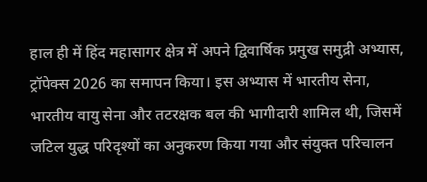हाल ही में हिंद महासागर क्षेत्र में अपने द्विवार्षिक प्रमुख समुद्री अभ्यास, ट्रॉपेक्स 2026 का समापन किया। इस अभ्यास में भारतीय सेना, भारतीय वायु सेना और तटरक्षक बल की भागीदारी शामिल थी, जिसमें जटिल युद्ध परिदृश्यों का अनुकरण किया गया और संयुक्त परिचालन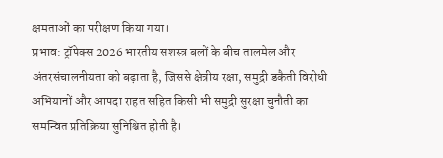क्षमताओं का परीक्षण किया गया।
प्रभाव: ट्रॉपेक्स 2026 भारतीय सशस्त्र बलों के बीच तालमेल और अंतरसंचालनीयता को बढ़ाता है, जिससे क्षेत्रीय रक्षा, समुद्री डकैती विरोधी अभियानों और आपदा राहत सहित किसी भी समुद्री सुरक्षा चुनौती का समन्वित प्रतिक्रिया सुनिश्चित होती है।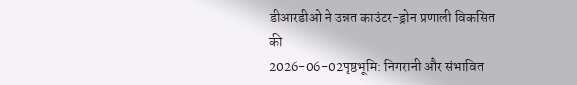डीआरडीओ ने उन्नत काउंटर-ड्रोन प्रणाली विकसित की
2026-06-02पृष्ठभूमि: निगरानी और संभावित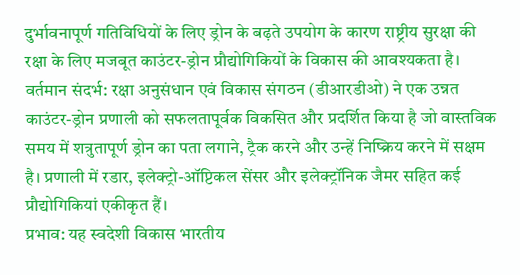दुर्भावनापूर्ण गतिविधियों के लिए ड्रोन के बढ़ते उपयोग के कारण राष्ट्रीय सुरक्षा की रक्षा के लिए मजबूत काउंटर-ड्रोन प्रौद्योगिकियों के विकास की आवश्यकता है।
वर्तमान संदर्भ: रक्षा अनुसंधान एवं विकास संगठन (डीआरडीओ) ने एक उन्नत काउंटर-ड्रोन प्रणाली को सफलतापूर्वक विकसित और प्रदर्शित किया है जो वास्तविक समय में शत्रुतापूर्ण ड्रोन का पता लगाने, ट्रैक करने और उन्हें निष्क्रिय करने में सक्षम है। प्रणाली में रडार, इलेक्ट्रो-ऑप्टिकल सेंसर और इलेक्ट्रॉनिक जैमर सहित कई प्रौद्योगिकियां एकीकृत हैं।
प्रभाव: यह स्वदेशी विकास भारतीय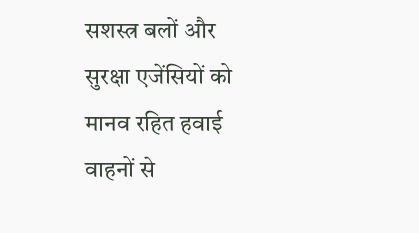सशस्त्र बलों और सुरक्षा एजेंसियों को मानव रहित हवाई वाहनों से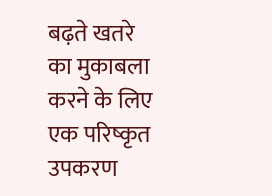बढ़ते खतरे का मुकाबला करने के लिए एक परिष्कृत उपकरण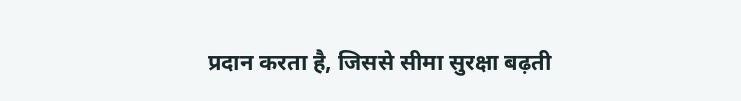प्रदान करता है, जिससे सीमा सुरक्षा बढ़ती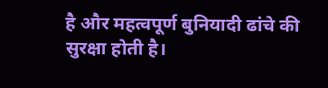है और महत्वपूर्ण बुनियादी ढांचे की सुरक्षा होती है।